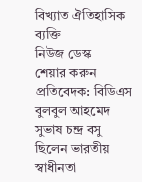বিখ্যাত ঐতিহাসিক ব্যক্তি
নিউজ ডেস্ক
শেয়ার করুন
প্রতিবেদক: বিডিএস বুলবুল আহমেদ
সুভাষ চন্দ্র বসু ছিলেন ভারতীয় স্বাধীনতা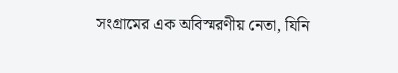সংগ্রামের এক অবিস্মরণীয় নেতা, যিনি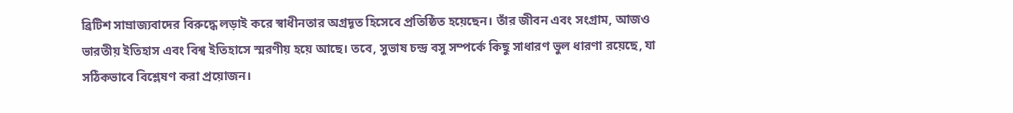ব্রিটিশ সাম্রাজ্যবাদের বিরুদ্ধে লড়াই করে স্বাধীনতার অগ্রদূত হিসেবে প্রতিষ্ঠিত হয়েছেন। তাঁর জীবন এবং সংগ্রাম, আজও ভারতীয় ইতিহাস এবং বিশ্ব ইতিহাসে স্মরণীয় হয়ে আছে। তবে, সুভাষ চন্দ্র বসু সম্পর্কে কিছু সাধারণ ভুল ধারণা রয়েছে, যা সঠিকভাবে বিশ্লেষণ করা প্রয়োজন।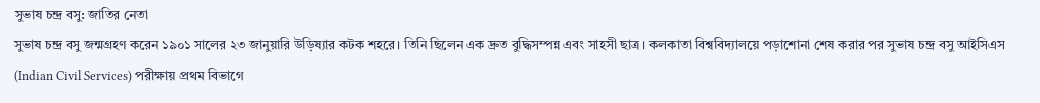সুভাষ চন্দ্র বসু: জাতির নেতা
সুভাষ চন্দ্র বসু জন্মগ্রহণ করেন ১৯০১ সালের ২৩ জানুয়ারি উড়িষ্যার কটক শহরে। তিনি ছিলেন এক দ্রুত বুদ্ধিসম্পন্ন এবং সাহসী ছাত্র। কলকাতা বিশ্ববিদ্যালয়ে পড়াশোনা শেষ করার পর সুভাষ চন্দ্র বসু আইসিএস (Indian Civil Services) পরীক্ষায় প্রথম বিভাগে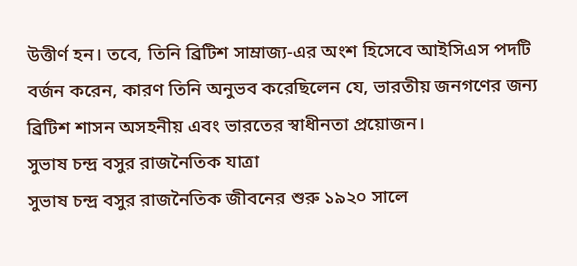উত্তীর্ণ হন। তবে, তিনি ব্রিটিশ সাম্রাজ্য-এর অংশ হিসেবে আইসিএস পদটি বর্জন করেন, কারণ তিনি অনুভব করেছিলেন যে, ভারতীয় জনগণের জন্য ব্রিটিশ শাসন অসহনীয় এবং ভারতের স্বাধীনতা প্রয়োজন।
সুভাষ চন্দ্র বসুর রাজনৈতিক যাত্রা
সুভাষ চন্দ্র বসুর রাজনৈতিক জীবনের শুরু ১৯২০ সালে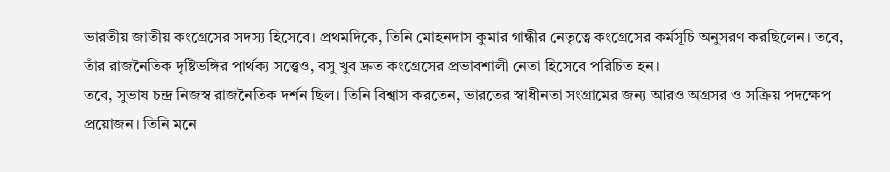ভারতীয় জাতীয় কংগ্রেসের সদস্য হিসেবে। প্রথমদিকে, তিনি মোহনদাস কুমার গান্ধীর নেতৃত্বে কংগ্রেসের কর্মসূচি অনুসরণ করছিলেন। তবে, তাঁর রাজনৈতিক দৃষ্টিভঙ্গির পার্থক্য সত্ত্বেও, বসু খুব দ্রুত কংগ্রেসের প্রভাবশালী নেতা হিসেবে পরিচিত হন।
তবে, সুভাষ চন্দ্র নিজস্ব রাজনৈতিক দর্শন ছিল। তিনি বিশ্বাস করতেন, ভারতের স্বাধীনতা সংগ্রামের জন্য আরও অগ্রসর ও সক্রিয় পদক্ষেপ প্রয়োজন। তিনি মনে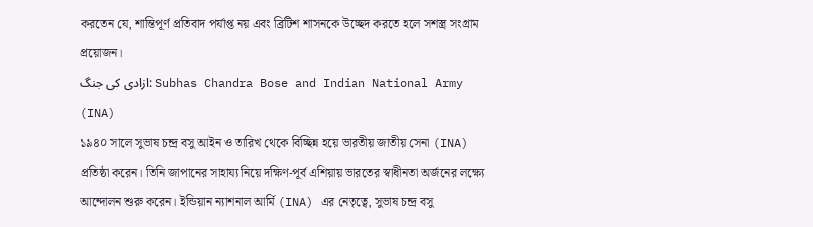করতেন যে, শান্তিপূর্ণ প্রতিবাদ পর্যাপ্ত নয় এবং ব্রিটিশ শাসনকে উচ্ছেদ করতে হলে সশস্ত্র সংগ্রাম প্রয়োজন।
ازادی کی جنگ: Subhas Chandra Bose and Indian National Army (INA)
১৯৪০ সালে সুভাষ চন্দ্র বসু আইন ও তারিখ থেকে বিচ্ছিন্ন হয়ে ভারতীয় জাতীয় সেনা (INA) প্রতিষ্ঠা করেন। তিনি জাপানের সাহায্য নিয়ে দক্ষিণ-পূর্ব এশিয়ায় ভারতের স্বাধীনতা অর্জনের লক্ষ্যে আন্দোলন শুরু করেন। ইন্ডিয়ান ন্যাশনাল আর্মি (INA) এর নেতৃত্বে, সুভাষ চন্দ্র বসু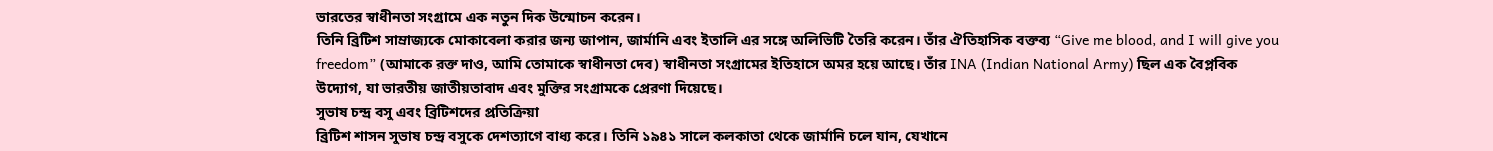ভারতের স্বাধীনতা সংগ্রামে এক নতুন দিক উন্মোচন করেন।
তিনি ব্রিটিশ সাম্রাজ্যকে মোকাবেলা করার জন্য জাপান, জার্মানি এবং ইতালি এর সঙ্গে অলিভিটি তৈরি করেন। তাঁর ঐতিহাসিক বক্তব্য “Give me blood, and I will give you freedom” (আমাকে রক্ত দাও, আমি তোমাকে স্বাধীনতা দেব) স্বাধীনতা সংগ্রামের ইতিহাসে অমর হয়ে আছে। তাঁর INA (Indian National Army) ছিল এক বৈপ্লবিক উদ্যোগ, যা ভারতীয় জাতীয়তাবাদ এবং মুক্তির সংগ্রামকে প্রেরণা দিয়েছে।
সুভাষ চন্দ্র বসু এবং ব্রিটিশদের প্রতিক্রিয়া
ব্রিটিশ শাসন সুভাষ চন্দ্র বসুকে দেশত্যাগে বাধ্য করে। তিনি ১৯৪১ সালে কলকাতা থেকে জার্মানি চলে যান, যেখানে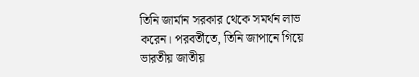তিনি জার্মান সরকার থেকে সমর্থন লাভ করেন। পরবর্তীতে, তিনি জাপানে গিয়ে ভারতীয় জাতীয়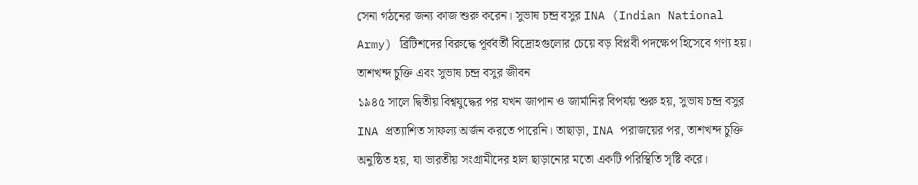সেনা গঠনের জন্য কাজ শুরু করেন। সুভাষ চন্দ্র বসুর INA (Indian National Army) ব্রিটিশদের বিরুদ্ধে পূর্ববর্তী বিদ্রোহগুলোর চেয়ে বড় বিপ্লবী পদক্ষেপ হিসেবে গণ্য হয়।
তাশখন্দ চুক্তি এবং সুভাষ চন্দ্র বসুর জীবন
১৯৪৫ সালে দ্বিতীয় বিশ্বযুদ্ধের পর যখন জাপান ও জার্মানির বিপর্যয় শুরু হয়, সুভাষ চন্দ্র বসুর INA প্রত্যাশিত সাফল্য অর্জন করতে পারেনি। তাছাড়া, INA পরাজয়ের পর, তাশখন্দ চুক্তি অনুষ্ঠিত হয়, যা ভারতীয় সংগ্রামীদের হাল ছাড়ানোর মতো একটি পরিস্থিতি সৃষ্টি করে।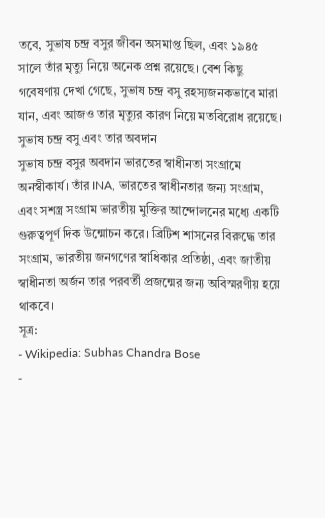তবে, সুভাষ চন্দ্র বসুর জীবন অসমাপ্ত ছিল, এবং ১৯৪৫ সালে তাঁর মৃত্যু নিয়ে অনেক প্রশ্ন রয়েছে। বেশ কিছু গবেষণায় দেখা গেছে, সুভাষ চন্দ্র বসু রহস্যজনকভাবে মারা যান, এবং আজও তার মৃত্যুর কারণ নিয়ে মতবিরোধ রয়েছে।
সুভাষ চন্দ্র বসু এবং তার অবদান
সুভাষ চন্দ্র বসুর অবদান ভারতের স্বাধীনতা সংগ্রামে অনস্বীকার্য। তাঁর INA, ভারতের স্বাধীনতার জন্য সংগ্রাম, এবং সশস্ত্র সংগ্রাম ভারতীয় মুক্তির আন্দোলনের মধ্যে একটি গুরুত্বপূর্ণ দিক উন্মোচন করে। ব্রিটিশ শাসনের বিরুদ্ধে তার সংগ্রাম, ভারতীয় জনগণের স্বাধিকার প্রতিষ্ঠা, এবং জাতীয় স্বাধীনতা অর্জন তার পরবর্তী প্রজন্মের জন্য অবিস্মরণীয় হয়ে থাকবে।
সূত্র:
- Wikipedia: Subhas Chandra Bose
-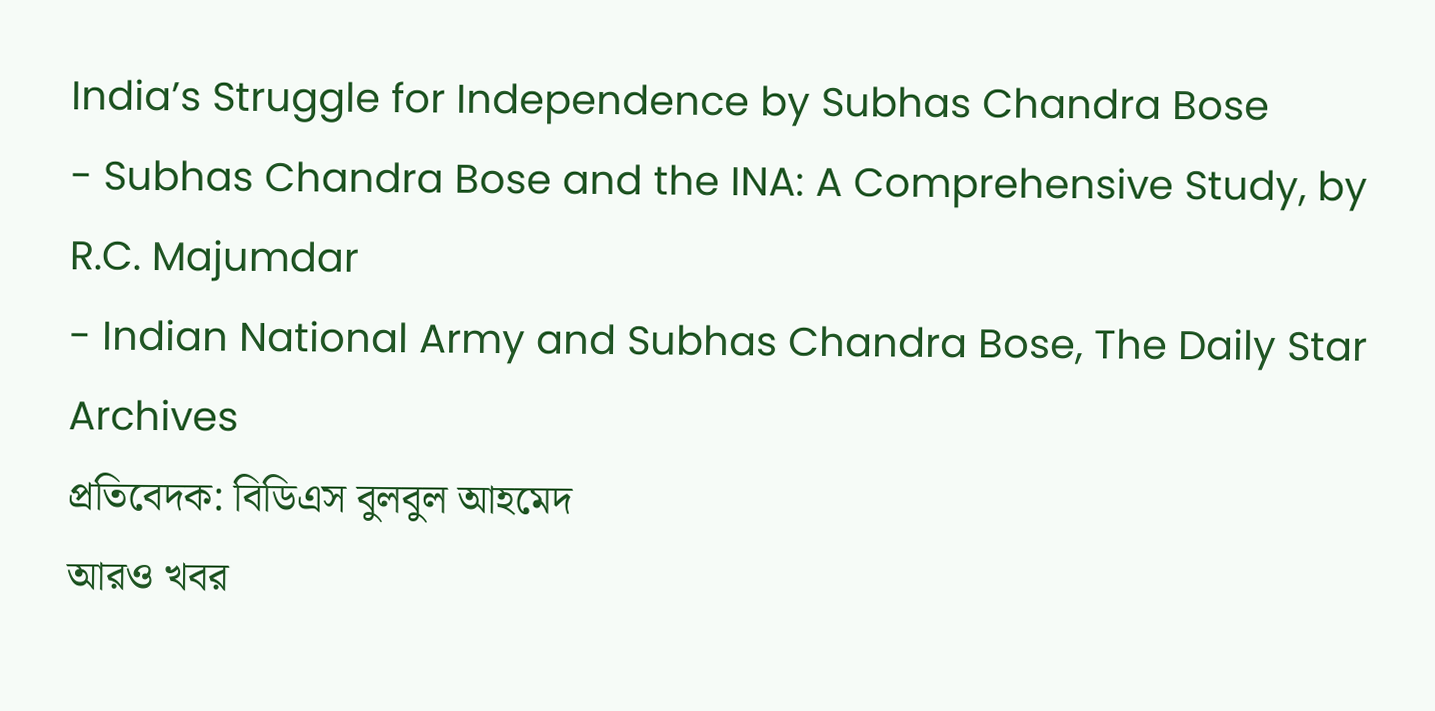India’s Struggle for Independence by Subhas Chandra Bose
- Subhas Chandra Bose and the INA: A Comprehensive Study, by R.C. Majumdar
- Indian National Army and Subhas Chandra Bose, The Daily Star Archives
প্রতিবেদক: বিডিএস বুলবুল আহমেদ
আরও খবর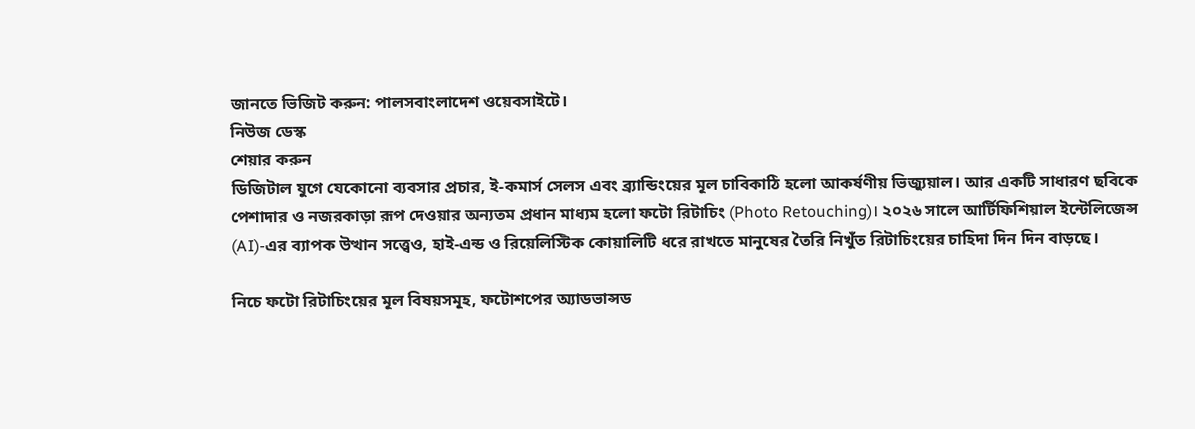জানতে ভিজিট করুন: পালসবাংলাদেশ ওয়েবসাইটে।
নিউজ ডেস্ক
শেয়ার করুন
ডিজিটাল যুগে যেকোনো ব্যবসার প্রচার, ই-কমার্স সেলস এবং ব্র্যান্ডিংয়ের মূল চাবিকাঠি হলো আকর্ষণীয় ভিজ্যুয়াল। আর একটি সাধারণ ছবিকে পেশাদার ও নজরকাড়া রূপ দেওয়ার অন্যতম প্রধান মাধ্যম হলো ফটো রিটাচিং (Photo Retouching)। ২০২৬ সালে আর্টিফিশিয়াল ইন্টেলিজেন্স (AI)-এর ব্যাপক উত্থান সত্ত্বেও, হাই-এন্ড ও রিয়েলিস্টিক কোয়ালিটি ধরে রাখতে মানুষের তৈরি নিখুঁত রিটাচিংয়ের চাহিদা দিন দিন বাড়ছে।

নিচে ফটো রিটাচিংয়ের মূল বিষয়সমূহ, ফটোশপের অ্যাডভান্সড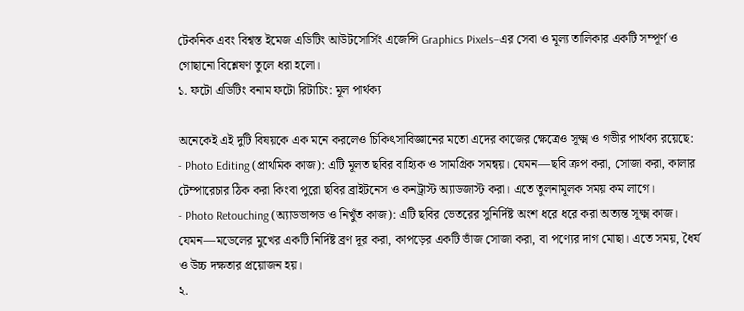টেকনিক এবং বিশ্বস্ত ইমেজ এডিটিং আউটসোর্সিং এজেন্সি Graphics Pixels–এর সেবা ও মূল্য তালিকার একটি সম্পূর্ণ ও গোছানো বিশ্লেষণ তুলে ধরা হলো।
১. ফটো এডিটিং বনাম ফটো রিটাচিং: মূল পার্থক্য

অনেকেই এই দুটি বিষয়কে এক মনে করলেও চিকিৎসাবিজ্ঞানের মতো এদের কাজের ক্ষেত্রেও সূক্ষ্ম ও গভীর পার্থক্য রয়েছে:
- Photo Editing (প্রাথমিক কাজ): এটি মূলত ছবির বাহ্যিক ও সামগ্রিক সমন্বয়। যেমন—ছবি ক্রপ করা, সোজা করা, কালার টেম্পারেচার ঠিক করা কিংবা পুরো ছবির ব্রাইটনেস ও কনট্রাস্ট অ্যাডজাস্ট করা। এতে তুলনামূলক সময় কম লাগে।
- Photo Retouching (অ্যাডভান্সড ও নিখুঁত কাজ): এটি ছবির ভেতরের সুনির্দিষ্ট অংশ ধরে ধরে করা অত্যন্ত সূক্ষ্ম কাজ। যেমন—মডেলের মুখের একটি নির্দিষ্ট ব্রণ দূর করা, কাপড়ের একটি ভাঁজ সোজা করা, বা পণ্যের দাগ মোছা। এতে সময়, ধৈর্য ও উচ্চ দক্ষতার প্রয়োজন হয়।
২.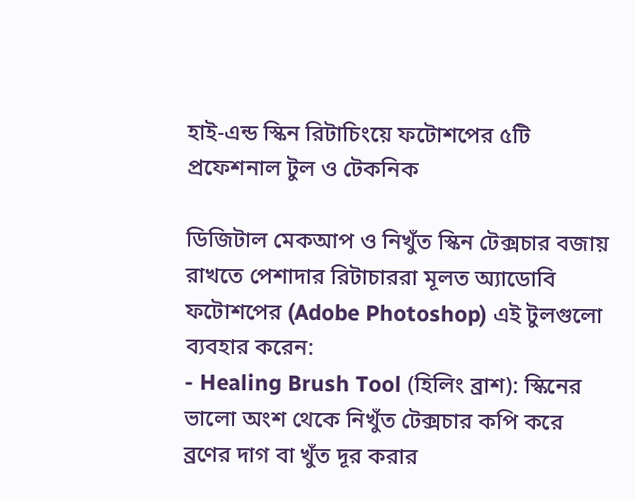হাই-এন্ড স্কিন রিটাচিংয়ে ফটোশপের ৫টি প্রফেশনাল টুল ও টেকনিক

ডিজিটাল মেকআপ ও নিখুঁত স্কিন টেক্সচার বজায় রাখতে পেশাদার রিটাচাররা মূলত অ্যাডোবি ফটোশপের (Adobe Photoshop) এই টুলগুলো ব্যবহার করেন:
- Healing Brush Tool (হিলিং ব্রাশ): স্কিনের ভালো অংশ থেকে নিখুঁত টেক্সচার কপি করে ব্রণের দাগ বা খুঁত দূর করার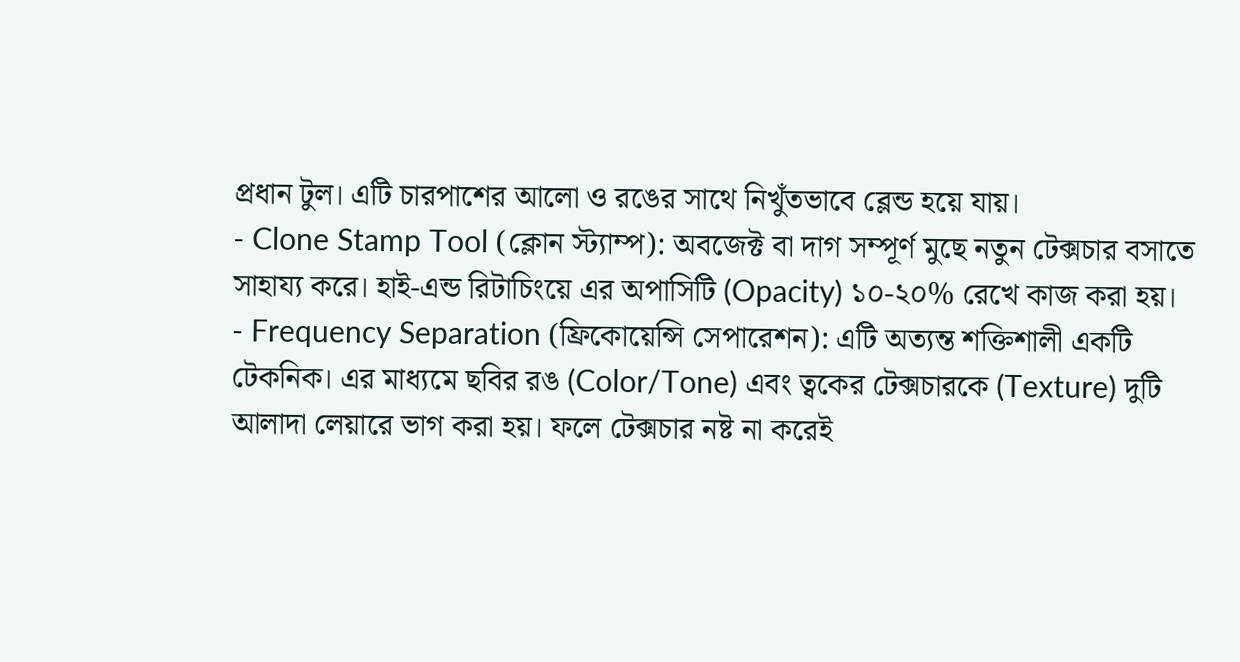প্রধান টুল। এটি চারপাশের আলো ও রঙের সাথে নিখুঁতভাবে ব্লেন্ড হয়ে যায়।
- Clone Stamp Tool (ক্লোন স্ট্যাম্প): অবজেক্ট বা দাগ সম্পূর্ণ মুছে নতুন টেক্সচার বসাতে সাহায্য করে। হাই-এন্ড রিটাচিংয়ে এর অপাসিটি (Opacity) ১০-২০% রেখে কাজ করা হয়।
- Frequency Separation (ফ্রিকোয়েন্সি সেপারেশন): এটি অত্যন্ত শক্তিশালী একটি টেকনিক। এর মাধ্যমে ছবির রঙ (Color/Tone) এবং ত্বকের টেক্সচারকে (Texture) দুটি আলাদা লেয়ারে ভাগ করা হয়। ফলে টেক্সচার নষ্ট না করেই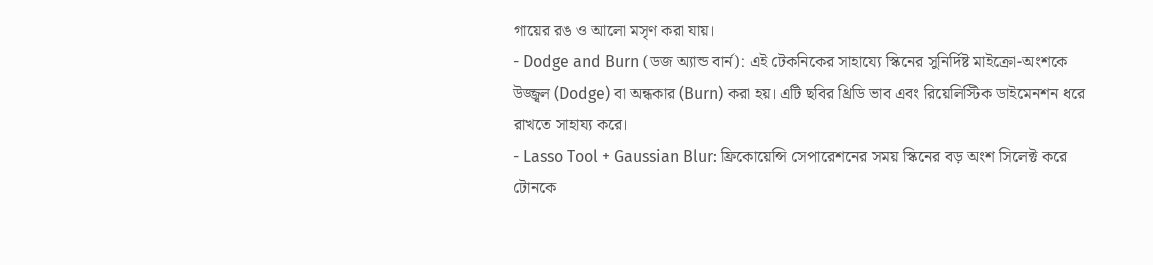গায়ের রঙ ও আলো মসৃণ করা যায়।
- Dodge and Burn (ডজ অ্যান্ড বার্ন): এই টেকনিকের সাহায্যে স্কিনের সুনির্দিষ্ট মাইক্রো-অংশকে উজ্জ্বল (Dodge) বা অন্ধকার (Burn) করা হয়। এটি ছবির থ্রিডি ভাব এবং রিয়েলিস্টিক ডাইমেনশন ধরে রাখতে সাহায্য করে।
- Lasso Tool + Gaussian Blur: ফ্রিকোয়েন্সি সেপারেশনের সময় স্কিনের বড় অংশ সিলেক্ট করে টোনকে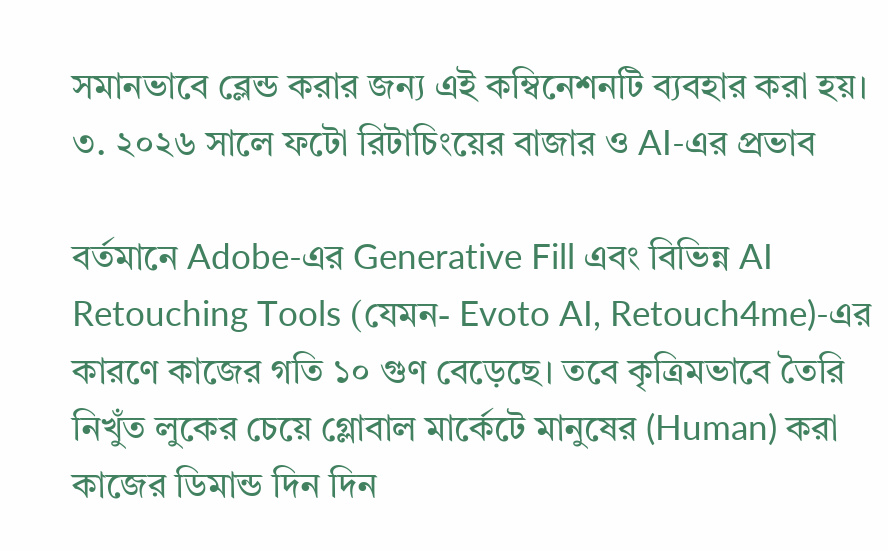সমানভাবে ব্লেন্ড করার জন্য এই কম্বিনেশনটি ব্যবহার করা হয়।
৩. ২০২৬ সালে ফটো রিটাচিংয়ের বাজার ও AI-এর প্রভাব

বর্তমানে Adobe-এর Generative Fill এবং বিভিন্ন AI Retouching Tools (যেমন- Evoto AI, Retouch4me)-এর কারণে কাজের গতি ১০ গুণ বেড়েছে। তবে কৃত্রিমভাবে তৈরি নিখুঁত লুকের চেয়ে গ্লোবাল মার্কেটে মানুষের (Human) করা কাজের ডিমান্ড দিন দিন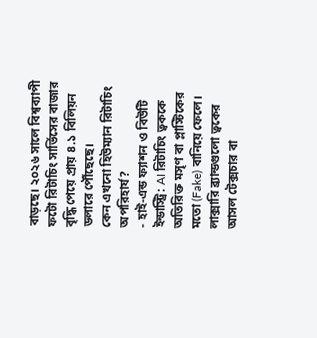বাড়ছে। ২০২৬ সালে বিশ্বব্যাপী ফটো রিটাচিং সার্ভিসের বাজার বৃদ্ধি পেয়ে প্রায় ৪.১ বিলিয়ন ডলারে পৌঁছেছে।
কেন এখনো হিউম্যান রিটাচিং অপরিহার্য?
- হাই-এন্ড ফ্যাশন ও বিউটি ইন্ডাস্ট্রি: AI রিটাচিং ত্বককে অতিরিক্ত মসৃণ বা প্লাস্টিকের মতো (Fake) বানিয়ে ফেলে। লাক্সারি ব্র্যান্ডগুলো ত্বকের আসল টেক্সচার বা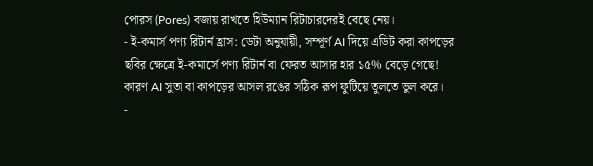পোরস (Pores) বজায় রাখতে হিউম্যান রিটাচারদেরই বেছে নেয়।
- ই-কমার্স পণ্য রিটার্ন হ্রাস: ডেটা অনুযায়ী, সম্পূর্ণ AI দিয়ে এডিট করা কাপড়ের ছবির ক্ষেত্রে ই-কমার্সে পণ্য রিটার্ন বা ফেরত আসার হার ১৫% বেড়ে গেছে! কারণ AI সুতা বা কাপড়ের আসল রঙের সঠিক রূপ ফুটিয়ে তুলতে ভুল করে।
-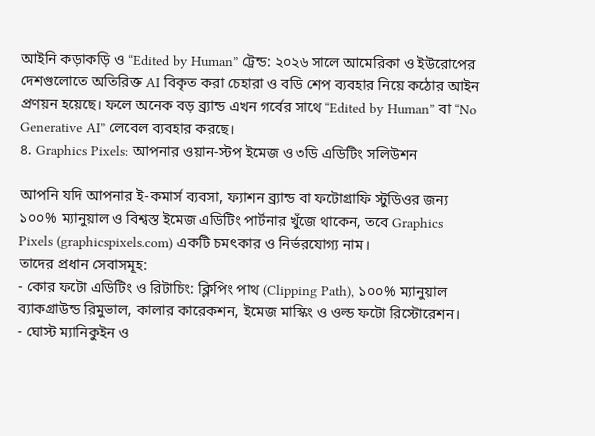আইনি কড়াকড়ি ও “Edited by Human” ট্রেন্ড: ২০২৬ সালে আমেরিকা ও ইউরোপের দেশগুলোতে অতিরিক্ত AI বিকৃত করা চেহারা ও বডি শেপ ব্যবহার নিয়ে কঠোর আইন প্রণয়ন হয়েছে। ফলে অনেক বড় ব্র্যান্ড এখন গর্বের সাথে “Edited by Human” বা “No Generative AI” লেবেল ব্যবহার করছে।
৪. Graphics Pixels: আপনার ওয়ান-স্টপ ইমেজ ও ৩ডি এডিটিং সলিউশন

আপনি যদি আপনার ই-কমার্স ব্যবসা, ফ্যাশন ব্র্যান্ড বা ফটোগ্রাফি স্টুডিওর জন্য ১০০% ম্যানুয়াল ও বিশ্বস্ত ইমেজ এডিটিং পার্টনার খুঁজে থাকেন, তবে Graphics Pixels (graphicspixels.com) একটি চমৎকার ও নির্ভরযোগ্য নাম।
তাদের প্রধান সেবাসমূহ:
- কোর ফটো এডিটিং ও রিটাচিং: ক্লিপিং পাথ (Clipping Path), ১০০% ম্যানুয়াল ব্যাকগ্রাউন্ড রিমুভাল, কালার কারেকশন, ইমেজ মাস্কিং ও ওল্ড ফটো রিস্টোরেশন।
- ঘোস্ট ম্যানিকুইন ও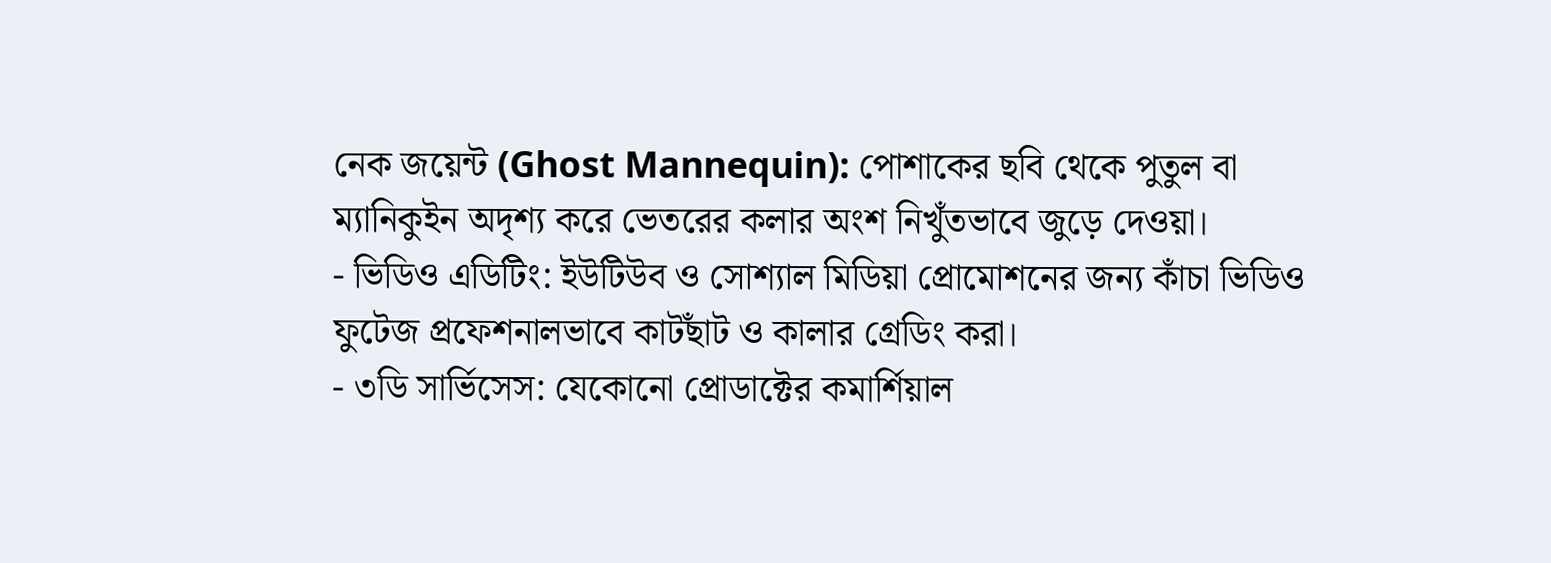নেক জয়েন্ট (Ghost Mannequin): পোশাকের ছবি থেকে পুতুল বা ম্যানিকুইন অদৃশ্য করে ভেতরের কলার অংশ নিখুঁতভাবে জুড়ে দেওয়া।
- ভিডিও এডিটিং: ইউটিউব ও সোশ্যাল মিডিয়া প্রোমোশনের জন্য কাঁচা ভিডিও ফুটেজ প্রফেশনালভাবে কাটছাঁট ও কালার গ্রেডিং করা।
- ৩ডি সার্ভিসেস: যেকোনো প্রোডাক্টের কমার্শিয়াল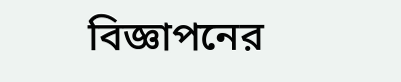বিজ্ঞাপনের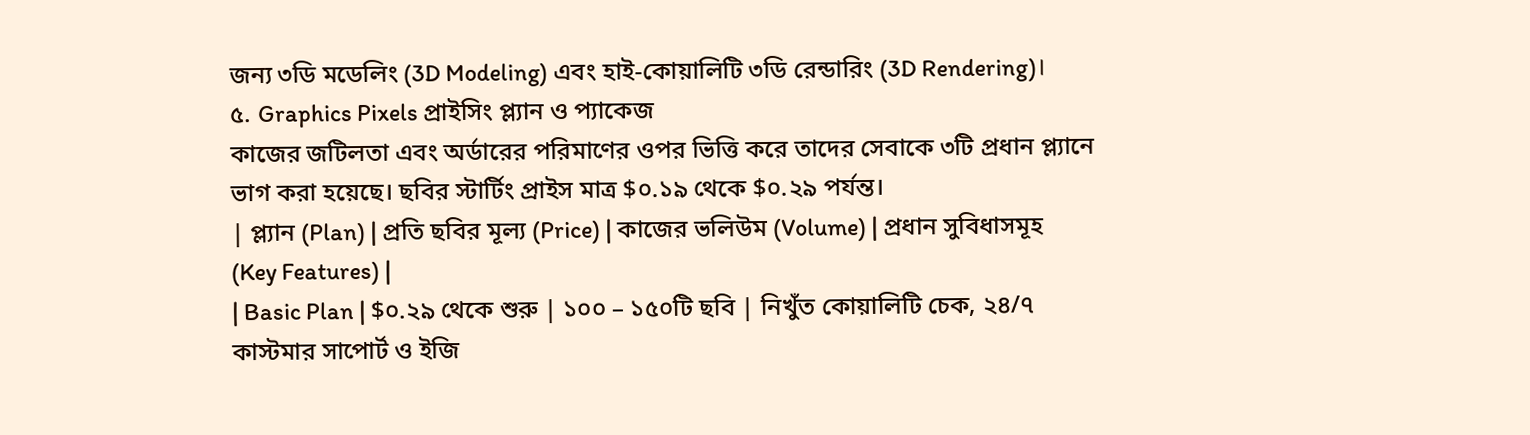জন্য ৩ডি মডেলিং (3D Modeling) এবং হাই-কোয়ালিটি ৩ডি রেন্ডারিং (3D Rendering)।
৫. Graphics Pixels প্রাইসিং প্ল্যান ও প্যাকেজ
কাজের জটিলতা এবং অর্ডারের পরিমাণের ওপর ভিত্তি করে তাদের সেবাকে ৩টি প্রধান প্ল্যানে ভাগ করা হয়েছে। ছবির স্টার্টিং প্রাইস মাত্র $০.১৯ থেকে $০.২৯ পর্যন্ত।
| প্ল্যান (Plan) | প্রতি ছবির মূল্য (Price) | কাজের ভলিউম (Volume) | প্রধান সুবিধাসমূহ (Key Features) |
| Basic Plan | $০.২৯ থেকে শুরু | ১০০ – ১৫০টি ছবি | নিখুঁত কোয়ালিটি চেক, ২৪/৭ কাস্টমার সাপোর্ট ও ইজি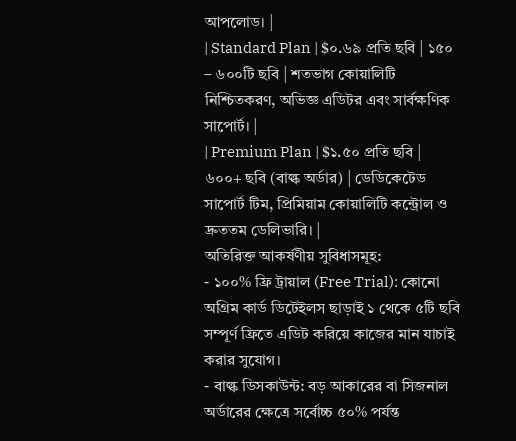আপলোড। |
| Standard Plan | $০.৬৯ প্রতি ছবি | ১৫০ – ৬০০টি ছবি | শতভাগ কোয়ালিটি নিশ্চিতকরণ, অভিজ্ঞ এডিটর এবং সার্বক্ষণিক সাপোর্ট। |
| Premium Plan | $১.৫০ প্রতি ছবি | ৬০০+ ছবি (বাল্ক অর্ডার) | ডেডিকেটেড সাপোর্ট টিম, প্রিমিয়াম কোয়ালিটি কন্ট্রোল ও দ্রুততম ডেলিভারি। |
অতিরিক্ত আকর্ষণীয় সুবিধাসমূহ:
- ১০০% ফ্রি ট্রায়াল (Free Trial): কোনো অগ্রিম কার্ড ডিটেইলস ছাড়াই ১ থেকে ৫টি ছবি সম্পূর্ণ ফ্রিতে এডিট করিয়ে কাজের মান যাচাই করার সুযোগ।
- বাল্ক ডিসকাউন্ট: বড় আকারের বা সিজনাল অর্ডারের ক্ষেত্রে সর্বোচ্চ ৫০% পর্যন্ত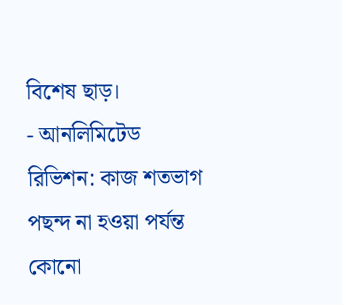বিশেষ ছাড়।
- আনলিমিটেড রিভিশন: কাজ শতভাগ পছন্দ না হওয়া পর্যন্ত কোনো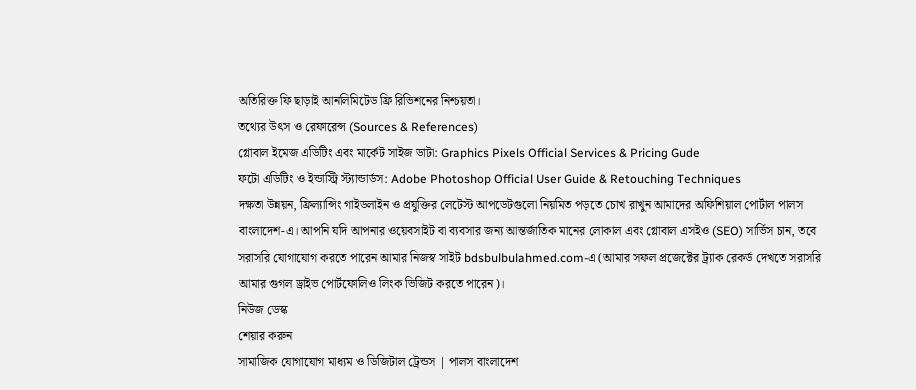অতিরিক্ত ফি ছাড়াই আনলিমিটেড ফ্রি রিভিশনের নিশ্চয়তা।
তথ্যের উৎস ও রেফারেন্স (Sources & References)
গ্লোবাল ইমেজ এডিটিং এবং মার্কেট সাইজ ডাটা: Graphics Pixels Official Services & Pricing Gude
ফটো এডিটিং ও ইন্ডাস্ট্রি স্ট্যান্ডার্ডস: Adobe Photoshop Official User Guide & Retouching Techniques
দক্ষতা উন্নয়ন, ফ্রিল্যান্সিং গাইডলাইন ও প্রযুক্তির লেটেস্ট আপডেটগুলো নিয়মিত পড়তে চোখ রাখুন আমাদের অফিশিয়াল পোর্টাল পালস বাংলাদেশ-এ। আপনি যদি আপনার ওয়েবসাইট বা ব্যবসার জন্য আন্তর্জাতিক মানের লোকাল এবং গ্লোবাল এসইও (SEO) সার্ভিস চান, তবে সরাসরি যোগাযোগ করতে পারেন আমার নিজস্ব সাইট bdsbulbulahmed.com-এ (আমার সফল প্রজেক্টের ট্র্যাক রেকর্ড দেখতে সরাসরি আমার গুগল ড্রাইভ পোর্টফোলিও লিংক ভিজিট করতে পারেন)।
নিউজ ডেস্ক
শেয়ার করুন
সামাজিক যোগাযোগ মাধ্যম ও ডিজিটাল ট্রেন্ডস | পালস বাংলাদেশ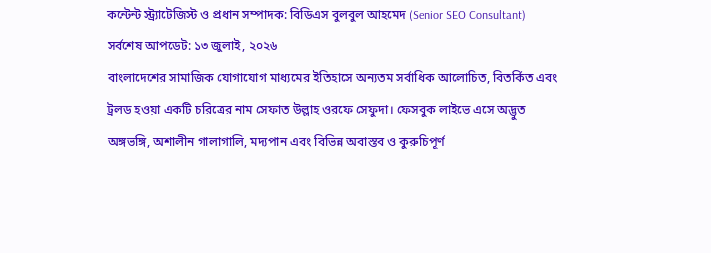কন্টেন্ট স্ট্র্যাটেজিস্ট ও প্রধান সম্পাদক: বিডিএস বুলবুল আহমেদ (Senior SEO Consultant)
সর্বশেষ আপডেট: ১৩ জুলাই, ২০২৬
বাংলাদেশের সামাজিক যোগাযোগ মাধ্যমের ইতিহাসে অন্যতম সর্বাধিক আলোচিত, বিতর্কিত এবং ট্রলড হওয়া একটি চরিত্রের নাম সেফাত উল্লাহ ওরফে সেফুদা। ফেসবুক লাইভে এসে অদ্ভুত অঙ্গভঙ্গি, অশালীন গালাগালি, মদ্যপান এবং বিভিন্ন অবাস্তব ও কুরুচিপূর্ণ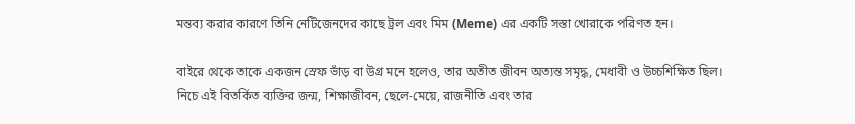মন্তব্য করার কারণে তিনি নেটিজেনদের কাছে ট্রল এবং মিম (Meme) এর একটি সস্তা খোরাকে পরিণত হন।

বাইরে থেকে তাকে একজন স্রেফ ভাঁড় বা উগ্র মনে হলেও, তার অতীত জীবন অত্যন্ত সমৃদ্ধ, মেধাবী ও উচ্চশিক্ষিত ছিল। নিচে এই বিতর্কিত ব্যক্তির জন্ম, শিক্ষাজীবন, ছেলে-মেয়ে, রাজনীতি এবং তার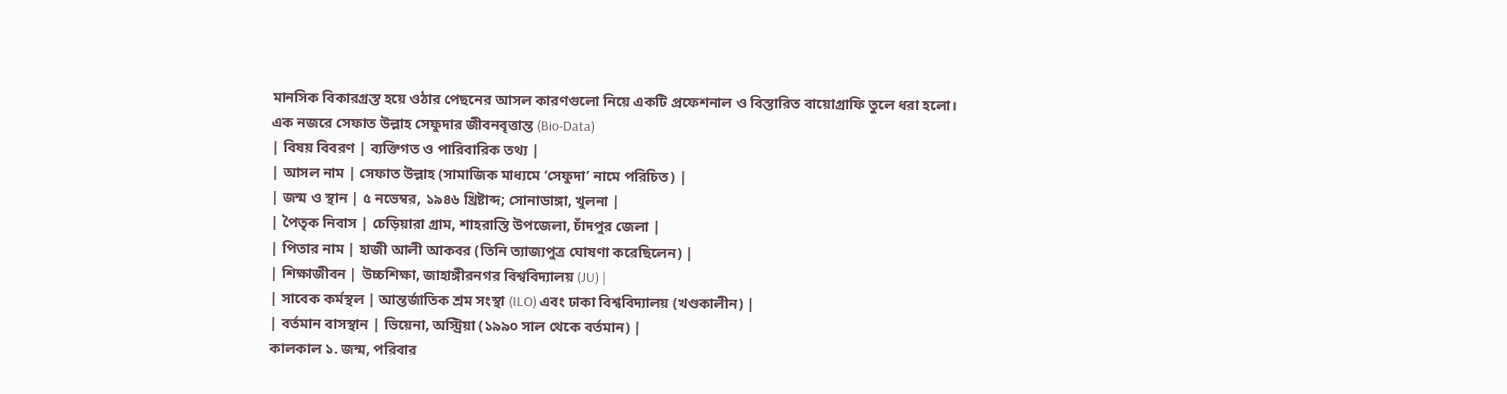মানসিক বিকারগ্রস্ত হয়ে ওঠার পেছনের আসল কারণগুলো নিয়ে একটি প্রফেশনাল ও বিস্তারিত বায়োগ্রাফি তুলে ধরা হলো।
এক নজরে সেফাত উল্লাহ সেফুদার জীবনবৃত্তান্ত (Bio-Data)
| বিষয় বিবরণ | ব্যক্তিগত ও পারিবারিক তথ্য |
| আসল নাম | সেফাত উল্লাহ (সামাজিক মাধ্যমে ‘সেফুদা’ নামে পরিচিত) |
| জন্ম ও স্থান | ৫ নভেম্বর, ১৯৪৬ খ্রিষ্টাব্দ; সোনাডাঙ্গা, খুলনা |
| পৈতৃক নিবাস | চেড়িয়ারা গ্রাম, শাহরাস্তি উপজেলা, চাঁদপুর জেলা |
| পিতার নাম | হাজী আলী আকবর (তিনি ত্যাজ্যপুত্র ঘোষণা করেছিলেন) |
| শিক্ষাজীবন | উচ্চশিক্ষা, জাহাঙ্গীরনগর বিশ্ববিদ্যালয় (JU) |
| সাবেক কর্মস্থল | আন্তর্জাতিক শ্রম সংস্থা (ILO) এবং ঢাকা বিশ্ববিদ্যালয় (খণ্ডকালীন) |
| বর্তমান বাসস্থান | ভিয়েনা, অস্ট্রিয়া (১৯৯০ সাল থেকে বর্তমান) |
কালকাল ১. জন্ম, পরিবার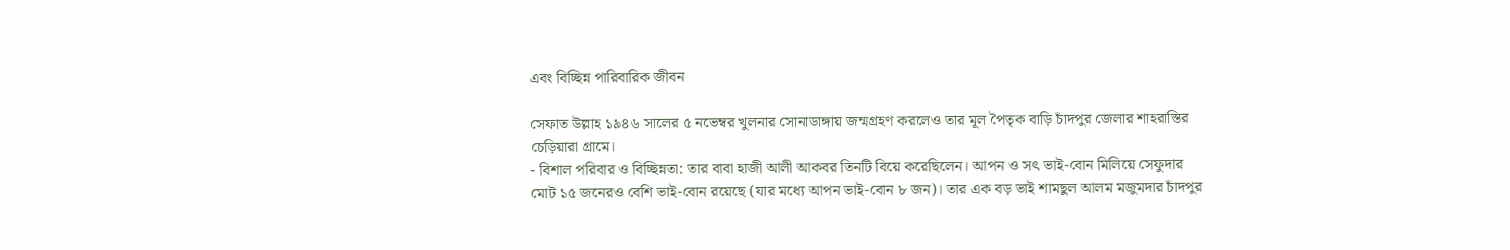এবং বিচ্ছিন্ন পারিবারিক জীবন

সেফাত উল্লাহ ১৯৪৬ সালের ৫ নভেম্বর খুলনার সোনাডাঙ্গায় জন্মগ্রহণ করলেও তার মূল পৈতৃক বাড়ি চাঁদপুর জেলার শাহরাস্তির চেড়িয়ারা গ্রামে।
- বিশাল পরিবার ও বিচ্ছিন্নতা: তার বাবা হাজী আলী আকবর তিনটি বিয়ে করেছিলেন। আপন ও সৎ ভাই-বোন মিলিয়ে সেফুদার মোট ১৫ জনেরও বেশি ভাই-বোন রয়েছে (যার মধ্যে আপন ভাই-বোন ৮ জন)। তার এক বড় ভাই শামছুল আলম মজুমদার চাঁদপুর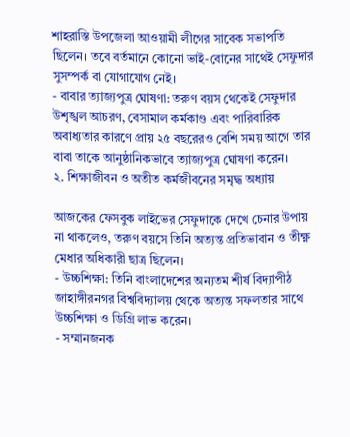শাহরাস্তি উপজেলা আওয়ামী লীগের সাবেক সভাপতি ছিলেন। তবে বর্তমানে কোনো ভাই-বোনের সাথেই সেফুদার সুসম্পর্ক বা যোগাযোগ নেই।
- বাবার ত্যাজ্যপুত্র ঘোষণা: তরুণ বয়স থেকেই সেফুদার উশৃঙ্খল আচরণ, বেসামাল কর্মকাণ্ড এবং পারিবারিক অবাধ্যতার কারণে প্রায় ২৫ বছরেরও বেশি সময় আগে তার বাবা তাকে আনুষ্ঠানিকভাবে ত্যাজ্যপুত্র ঘোষণা করেন।
২. শিক্ষাজীবন ও অতীত কর্মজীবনের সমৃদ্ধ অধ্যায়

আজকের ফেসবুক লাইভের সেফুদাকে দেখে চেনার উপায় না থাকলেও, তরুণ বয়সে তিনি অত্যন্ত প্রতিভাবান ও তীক্ষ্ণ মেধার অধিকারী ছাত্র ছিলেন।
- উচ্চশিক্ষা: তিনি বাংলাদেশের অন্যতম শীর্ষ বিদ্যাপীঠ জাহাঙ্গীরনগর বিশ্ববিদ্যালয় থেকে অত্যন্ত সফলতার সাথে উচ্চশিক্ষা ও ডিগ্রি লাভ করেন।
- সম্মানজনক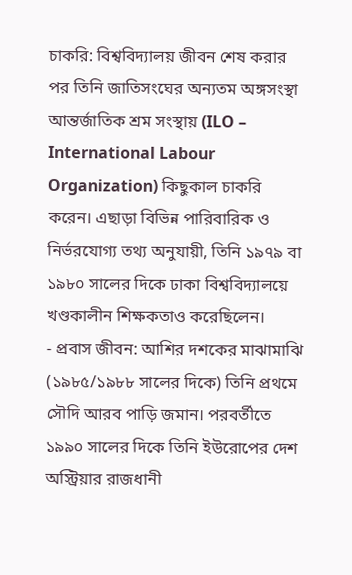চাকরি: বিশ্ববিদ্যালয় জীবন শেষ করার পর তিনি জাতিসংঘের অন্যতম অঙ্গসংস্থা আন্তর্জাতিক শ্রম সংস্থায় (ILO – International Labour Organization) কিছুকাল চাকরি করেন। এছাড়া বিভিন্ন পারিবারিক ও নির্ভরযোগ্য তথ্য অনুযায়ী, তিনি ১৯৭৯ বা ১৯৮০ সালের দিকে ঢাকা বিশ্ববিদ্যালয়ে খণ্ডকালীন শিক্ষকতাও করেছিলেন।
- প্রবাস জীবন: আশির দশকের মাঝামাঝি (১৯৮৫/১৯৮৮ সালের দিকে) তিনি প্রথমে সৌদি আরব পাড়ি জমান। পরবর্তীতে ১৯৯০ সালের দিকে তিনি ইউরোপের দেশ অস্ট্রিয়ার রাজধানী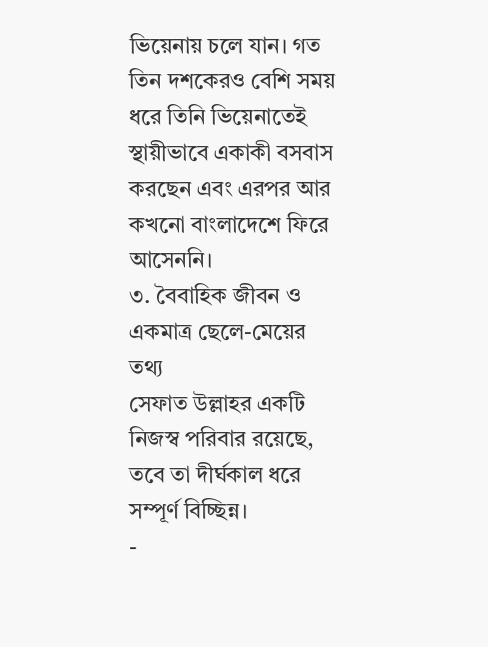ভিয়েনায় চলে যান। গত তিন দশকেরও বেশি সময় ধরে তিনি ভিয়েনাতেই স্থায়ীভাবে একাকী বসবাস করছেন এবং এরপর আর কখনো বাংলাদেশে ফিরে আসেননি।
৩. বৈবাহিক জীবন ও একমাত্র ছেলে-মেয়ের তথ্য
সেফাত উল্লাহর একটি নিজস্ব পরিবার রয়েছে, তবে তা দীর্ঘকাল ধরে সম্পূর্ণ বিচ্ছিন্ন।
-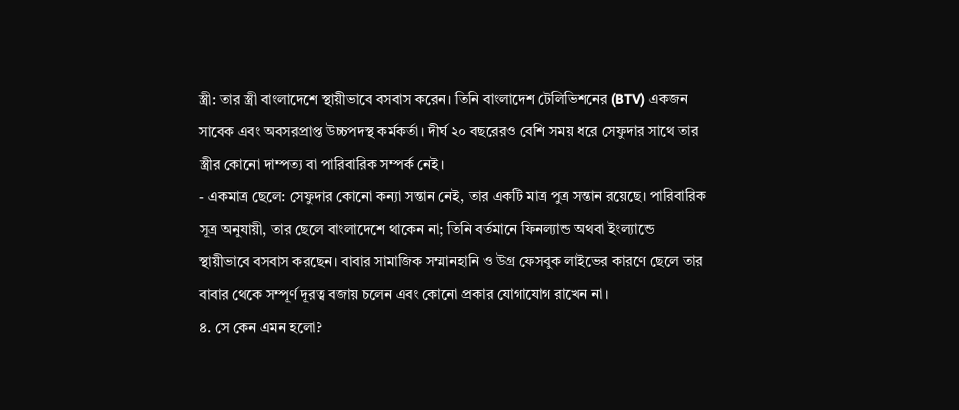স্ত্রী: তার স্ত্রী বাংলাদেশে স্থায়ীভাবে বসবাস করেন। তিনি বাংলাদেশ টেলিভিশনের (BTV) একজন সাবেক এবং অবসরপ্রাপ্ত উচ্চপদস্থ কর্মকর্তা। দীর্ঘ ২০ বছরেরও বেশি সময় ধরে সেফুদার সাথে তার স্ত্রীর কোনো দাম্পত্য বা পারিবারিক সম্পর্ক নেই।
- একমাত্র ছেলে: সেফুদার কোনো কন্যা সন্তান নেই, তার একটি মাত্র পুত্র সন্তান রয়েছে। পারিবারিক সূত্র অনুযায়ী, তার ছেলে বাংলাদেশে থাকেন না; তিনি বর্তমানে ফিনল্যান্ড অথবা ইংল্যান্ডে স্থায়ীভাবে বসবাস করছেন। বাবার সামাজিক সম্মানহানি ও উগ্র ফেসবুক লাইভের কারণে ছেলে তার বাবার থেকে সম্পূর্ণ দূরত্ব বজায় চলেন এবং কোনো প্রকার যোগাযোগ রাখেন না।
৪. সে কেন এমন হলো?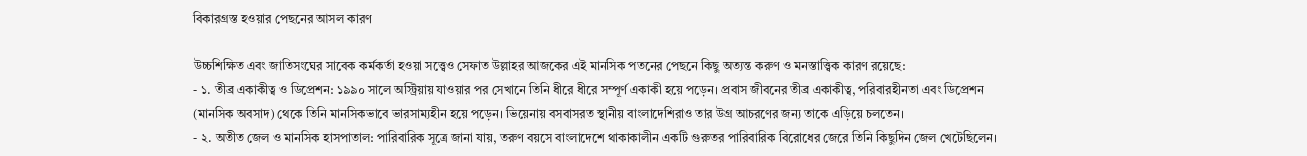বিকারগ্রস্ত হওয়ার পেছনের আসল কারণ

উচ্চশিক্ষিত এবং জাতিসংঘের সাবেক কর্মকর্তা হওয়া সত্ত্বেও সেফাত উল্লাহর আজকের এই মানসিক পতনের পেছনে কিছু অত্যন্ত করুণ ও মনস্তাত্ত্বিক কারণ রয়েছে:
- ১. তীব্র একাকীত্ব ও ডিপ্রেশন: ১৯৯০ সালে অস্ট্রিয়ায় যাওয়ার পর সেখানে তিনি ধীরে ধীরে সম্পূর্ণ একাকী হয়ে পড়েন। প্রবাস জীবনের তীব্র একাকীত্ব, পরিবারহীনতা এবং ডিপ্রেশন (মানসিক অবসাদ) থেকে তিনি মানসিকভাবে ভারসাম্যহীন হয়ে পড়েন। ভিয়েনায় বসবাসরত স্থানীয় বাংলাদেশিরাও তার উগ্র আচরণের জন্য তাকে এড়িয়ে চলতেন।
- ২. অতীত জেল ও মানসিক হাসপাতাল: পারিবারিক সূত্রে জানা যায়, তরুণ বয়সে বাংলাদেশে থাকাকালীন একটি গুরুতর পারিবারিক বিরোধের জেরে তিনি কিছুদিন জেল খেটেছিলেন।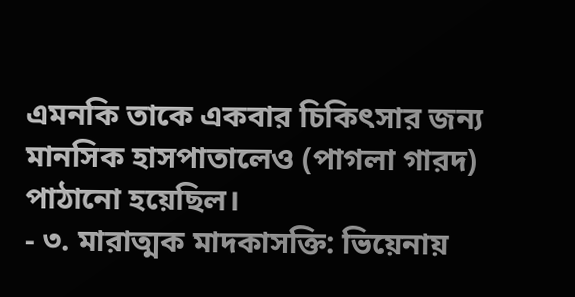এমনকি তাকে একবার চিকিৎসার জন্য মানসিক হাসপাতালেও (পাগলা গারদ) পাঠানো হয়েছিল।
- ৩. মারাত্মক মাদকাসক্তি: ভিয়েনায়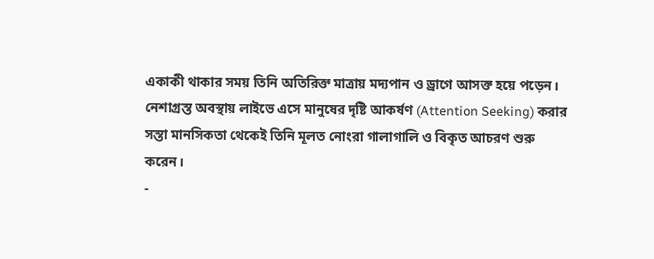একাকী থাকার সময় তিনি অতিরিক্ত মাত্রায় মদ্যপান ও ড্রাগে আসক্ত হয়ে পড়েন। নেশাগ্রস্ত অবস্থায় লাইভে এসে মানুষের দৃষ্টি আকর্ষণ (Attention Seeking) করার সস্তা মানসিকতা থেকেই তিনি মূলত নোংরা গালাগালি ও বিকৃত আচরণ শুরু করেন।
-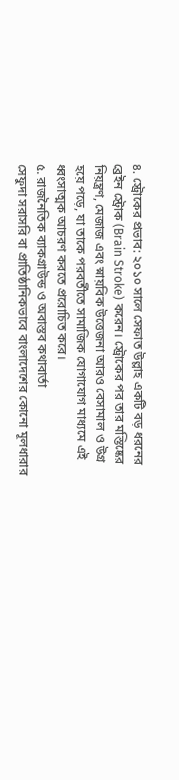৪. স্ট্রোকের প্রভাব: ২০১০ সালে সেফাত উল্লাহ একটি বড় ধরনের ব্রেইন স্ট্রোক (Brain Stroke) করেন। স্ট্রোকের পর তার মস্তিষ্কের নিয়ন্ত্রণ, মেজাজ এবং স্নায়বিক উত্তেজনা আরও বেসামাল ও উগ্র হয়ে পড়ে, যা তাকে পরবর্তীতে সামাজিক যোগাযোগ মাধ্যমে এই ধ্বংসাত্মক আচরণ করতে প্ররোচিত করে।
৫. রাজনৈতিক ব্যাকগ্রাউন্ড ও অবাস্তব কথাবার্তা
সেফুদা সরাসরি বা প্রাতিষ্ঠানিকভাবে বাংলাদেশের কোনো মূলধারার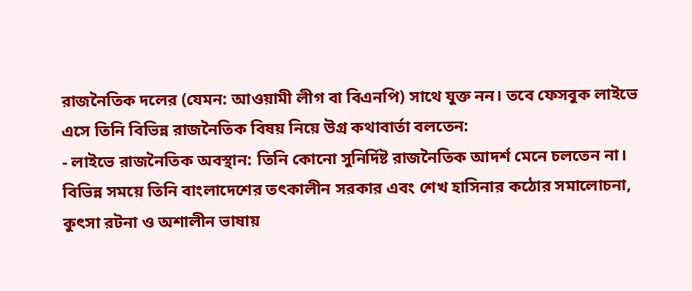রাজনৈতিক দলের (যেমন: আওয়ামী লীগ বা বিএনপি) সাথে যুক্ত নন। তবে ফেসবুক লাইভে এসে তিনি বিভিন্ন রাজনৈতিক বিষয় নিয়ে উগ্র কথাবার্তা বলতেন:
- লাইভে রাজনৈতিক অবস্থান: তিনি কোনো সুনির্দিষ্ট রাজনৈতিক আদর্শ মেনে চলতেন না। বিভিন্ন সময়ে তিনি বাংলাদেশের তৎকালীন সরকার এবং শেখ হাসিনার কঠোর সমালোচনা, কুৎসা রটনা ও অশালীন ভাষায়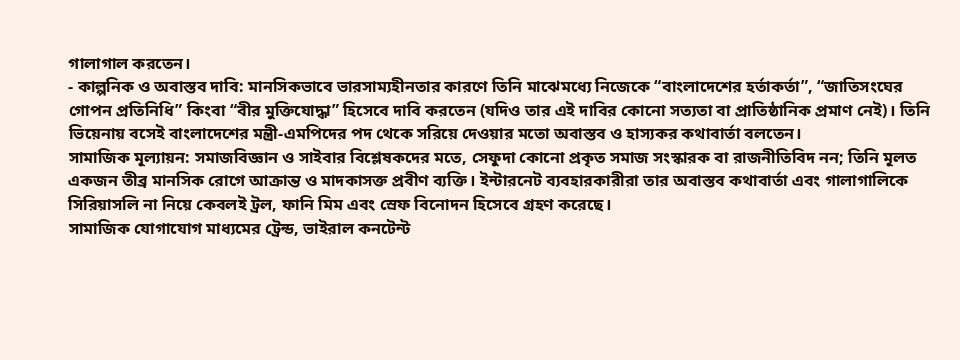গালাগাল করতেন।
- কাল্পনিক ও অবাস্তব দাবি: মানসিকভাবে ভারসাম্যহীনতার কারণে তিনি মাঝেমধ্যে নিজেকে “বাংলাদেশের হর্তাকর্তা”, “জাতিসংঘের গোপন প্রতিনিধি” কিংবা “বীর মুক্তিযোদ্ধা” হিসেবে দাবি করতেন (যদিও তার এই দাবির কোনো সত্যতা বা প্রাতিষ্ঠানিক প্রমাণ নেই)। তিনি ভিয়েনায় বসেই বাংলাদেশের মন্ত্রী-এমপিদের পদ থেকে সরিয়ে দেওয়ার মতো অবাস্তব ও হাস্যকর কথাবার্তা বলতেন।
সামাজিক মূল্যায়ন: সমাজবিজ্ঞান ও সাইবার বিশ্লেষকদের মতে, সেফুদা কোনো প্রকৃত সমাজ সংস্কারক বা রাজনীতিবিদ নন; তিনি মূলত একজন তীব্র মানসিক রোগে আক্রান্ত ও মাদকাসক্ত প্রবীণ ব্যক্তি। ইন্টারনেট ব্যবহারকারীরা তার অবাস্তব কথাবার্তা এবং গালাগালিকে সিরিয়াসলি না নিয়ে কেবলই ট্রল, ফানি মিম এবং স্রেফ বিনোদন হিসেবে গ্রহণ করেছে।
সামাজিক যোগাযোগ মাধ্যমের ট্রেন্ড, ভাইরাল কনটেন্ট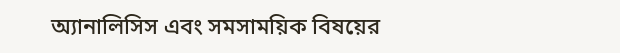অ্যানালিসিস এবং সমসাময়িক বিষয়ের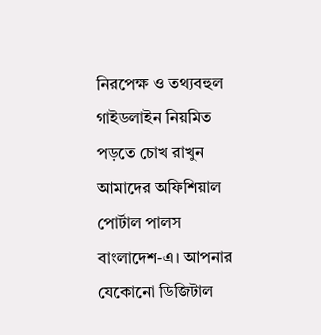নিরপেক্ষ ও তথ্যবহুল গাইডলাইন নিয়মিত পড়তে চোখ রাখুন আমাদের অফিশিয়াল পোর্টাল পালস বাংলাদেশ-এ। আপনার যেকোনো ডিজিটাল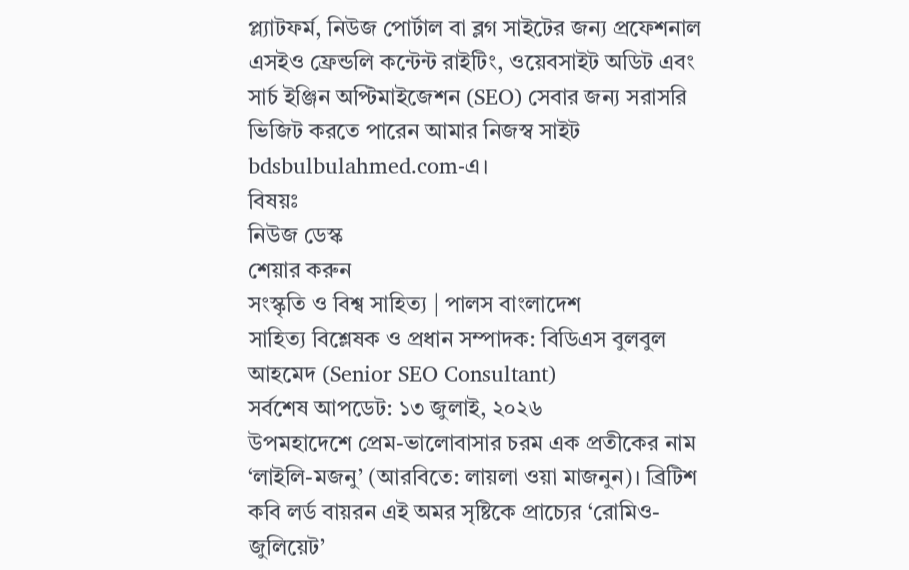প্ল্যাটফর্ম, নিউজ পোর্টাল বা ব্লগ সাইটের জন্য প্রফেশনাল এসইও ফ্রেন্ডলি কন্টেন্ট রাইটিং, ওয়েবসাইট অডিট এবং সার্চ ইঞ্জিন অপ্টিমাইজেশন (SEO) সেবার জন্য সরাসরি ভিজিট করতে পারেন আমার নিজস্ব সাইট bdsbulbulahmed.com-এ।
বিষয়ঃ
নিউজ ডেস্ক
শেয়ার করুন
সংস্কৃতি ও বিশ্ব সাহিত্য | পালস বাংলাদেশ
সাহিত্য বিশ্লেষক ও প্রধান সম্পাদক: বিডিএস বুলবুল আহমেদ (Senior SEO Consultant)
সর্বশেষ আপডেট: ১৩ জুলাই, ২০২৬
উপমহাদেশে প্রেম-ভালোবাসার চরম এক প্রতীকের নাম ‘লাইলি-মজনু’ (আরবিতে: লায়লা ওয়া মাজনুন)। ব্রিটিশ কবি লর্ড বায়রন এই অমর সৃষ্টিকে প্রাচ্যের ‘রোমিও-জুলিয়েট’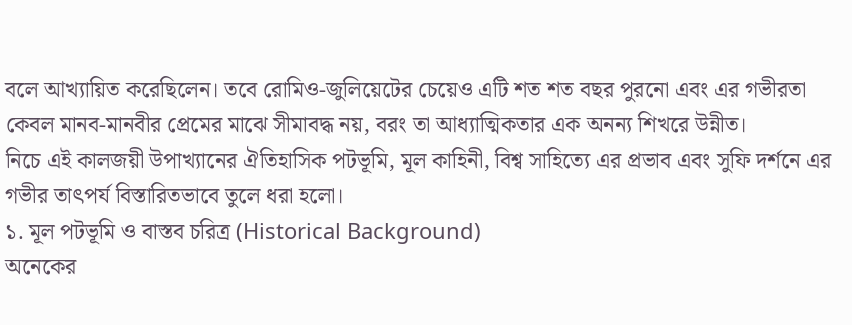বলে আখ্যায়িত করেছিলেন। তবে রোমিও-জুলিয়েটের চেয়েও এটি শত শত বছর পুরনো এবং এর গভীরতা কেবল মানব-মানবীর প্রেমের মাঝে সীমাবদ্ধ নয়, বরং তা আধ্যাত্মিকতার এক অনন্য শিখরে উন্নীত।
নিচে এই কালজয়ী উপাখ্যানের ঐতিহাসিক পটভূমি, মূল কাহিনী, বিশ্ব সাহিত্যে এর প্রভাব এবং সুফি দর্শনে এর গভীর তাৎপর্য বিস্তারিতভাবে তুলে ধরা হলো।
১. মূল পটভূমি ও বাস্তব চরিত্র (Historical Background)
অনেকের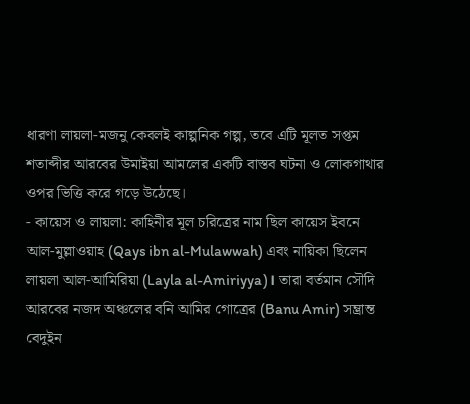ধারণা লায়লা-মজনু কেবলই কাল্পনিক গল্প, তবে এটি মূলত সপ্তম শতাব্দীর আরবের উমাইয়া আমলের একটি বাস্তব ঘটনা ও লোকগাথার ওপর ভিত্তি করে গড়ে উঠেছে।
- কায়েস ও লায়লা: কাহিনীর মূল চরিত্রের নাম ছিল কায়েস ইবনে আল-মুল্লাওয়াহ (Qays ibn al-Mulawwah) এবং নায়িকা ছিলেন লায়লা আল-আমিরিয়া (Layla al-Amiriyya)। তারা বর্তমান সৌদি আরবের নজদ অঞ্চলের বনি আমির গোত্রের (Banu Amir) সম্ভ্রান্ত বেদুইন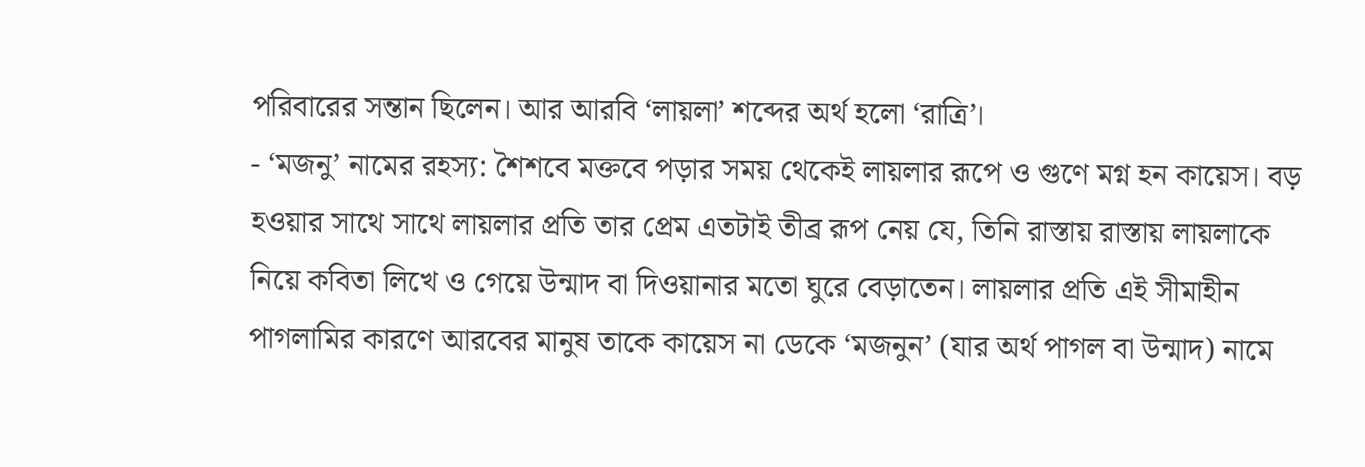পরিবারের সন্তান ছিলেন। আর আরবি ‘লায়লা’ শব্দের অর্থ হলো ‘রাত্রি’।
- ‘মজনু’ নামের রহস্য: শৈশবে মক্তবে পড়ার সময় থেকেই লায়লার রূপে ও গুণে মগ্ন হন কায়েস। বড় হওয়ার সাথে সাথে লায়লার প্রতি তার প্রেম এতটাই তীব্র রূপ নেয় যে, তিনি রাস্তায় রাস্তায় লায়লাকে নিয়ে কবিতা লিখে ও গেয়ে উন্মাদ বা দিওয়ানার মতো ঘুরে বেড়াতেন। লায়লার প্রতি এই সীমাহীন পাগলামির কারণে আরবের মানুষ তাকে কায়েস না ডেকে ‘মজনুন’ (যার অর্থ পাগল বা উন্মাদ) নামে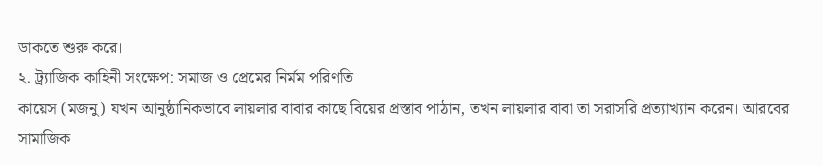ডাকতে শুরু করে।
২. ট্র্যাজিক কাহিনী সংক্ষেপ: সমাজ ও প্রেমের নির্মম পরিণতি
কায়েস (মজনু) যখন আনুষ্ঠানিকভাবে লায়লার বাবার কাছে বিয়ের প্রস্তাব পাঠান, তখন লায়লার বাবা তা সরাসরি প্রত্যাখ্যান করেন। আরবের সামাজিক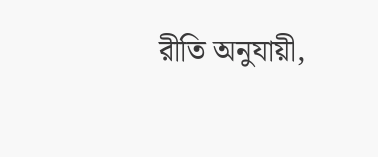রীতি অনুযায়ী,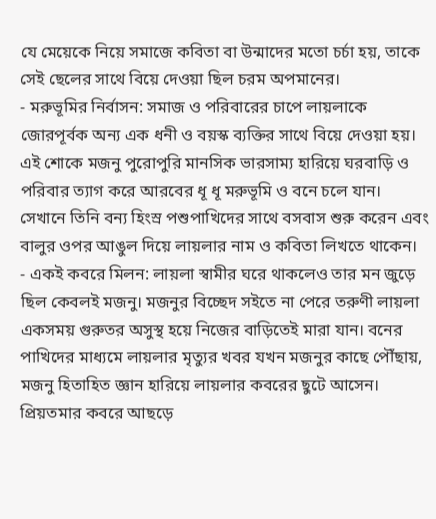যে মেয়েকে নিয়ে সমাজে কবিতা বা উন্মাদের মতো চর্চা হয়, তাকে সেই ছেলের সাথে বিয়ে দেওয়া ছিল চরম অপমানের।
- মরুভূমির নির্বাসন: সমাজ ও পরিবারের চাপে লায়লাকে জোরপূর্বক অন্য এক ধনী ও বয়স্ক ব্যক্তির সাথে বিয়ে দেওয়া হয়। এই শোকে মজনু পুরোপুরি মানসিক ভারসাম্য হারিয়ে ঘরবাড়ি ও পরিবার ত্যাগ করে আরবের ধূ ধূ মরুভূমি ও বনে চলে যান। সেখানে তিনি বন্য হিংস্র পশুপাখিদের সাথে বসবাস শুরু করেন এবং বালুর ওপর আঙুল দিয়ে লায়লার নাম ও কবিতা লিখতে থাকেন।
- একই কবরে মিলন: লায়লা স্বামীর ঘরে থাকলেও তার মন জুড়ে ছিল কেবলই মজনু। মজনুর বিচ্ছেদ সইতে না পেরে তরুণী লায়লা একসময় গুরুতর অসুস্থ হয়ে নিজের বাড়িতেই মারা যান। বনের পাখিদের মাধ্যমে লায়লার মৃত্যুর খবর যখন মজনুর কাছে পৌঁছায়, মজনু হিতাহিত জ্ঞান হারিয়ে লায়লার কবরের ছুটে আসেন। প্রিয়তমার কবরে আছড়ে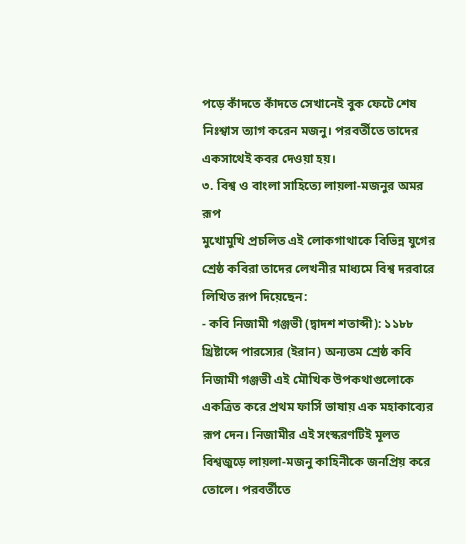পড়ে কাঁদতে কাঁদতে সেখানেই বুক ফেটে শেষ নিঃশ্বাস ত্যাগ করেন মজনু। পরবর্তীতে তাদের একসাথেই কবর দেওয়া হয়।
৩. বিশ্ব ও বাংলা সাহিত্যে লায়লা-মজনুর অমর রূপ
মুখোমুখি প্রচলিত এই লোকগাথাকে বিভিন্ন যুগের শ্রেষ্ঠ কবিরা তাদের লেখনীর মাধ্যমে বিশ্ব দরবারে লিখিত রূপ দিয়েছেন:
- কবি নিজামী গঞ্জভী (দ্বাদশ শতাব্দী): ১১৮৮ খ্রিষ্টাব্দে পারস্যের (ইরান) অন্যতম শ্রেষ্ঠ কবি নিজামী গঞ্জভী এই মৌখিক উপকথাগুলোকে একত্রিত করে প্রথম ফার্সি ভাষায় এক মহাকাব্যের রূপ দেন। নিজামীর এই সংস্করণটিই মূলত বিশ্বজুড়ে লায়লা-মজনু কাহিনীকে জনপ্রিয় করে তোলে। পরবর্তীতে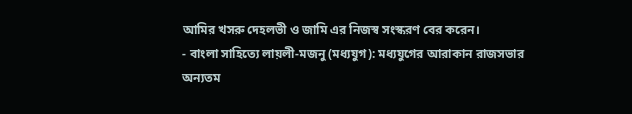আমির খসরু দেহলভী ও জামি এর নিজস্ব সংস্করণ বের করেন।
- বাংলা সাহিত্যে লায়লী-মজনু (মধ্যযুগ): মধ্যযুগের আরাকান রাজসভার অন্যতম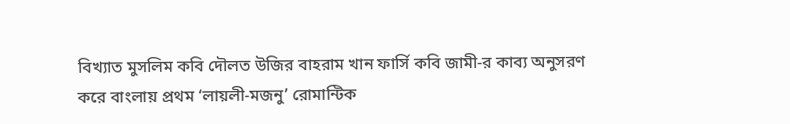বিখ্যাত মুসলিম কবি দৌলত উজির বাহরাম খান ফার্সি কবি জামী-র কাব্য অনুসরণ করে বাংলায় প্রথম ‘লায়লী-মজনু’ রোমান্টিক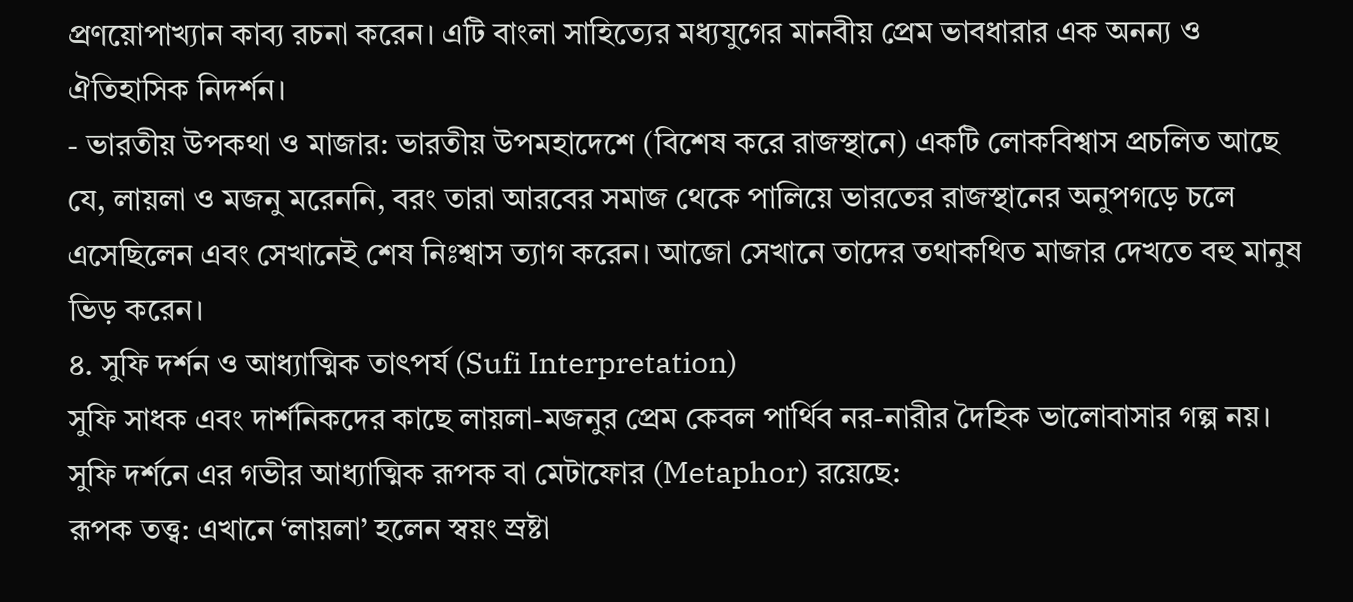প্রণয়োপাখ্যান কাব্য রচনা করেন। এটি বাংলা সাহিত্যের মধ্যযুগের মানবীয় প্রেম ভাবধারার এক অনন্য ও ঐতিহাসিক নিদর্শন।
- ভারতীয় উপকথা ও মাজার: ভারতীয় উপমহাদেশে (বিশেষ করে রাজস্থানে) একটি লোকবিশ্বাস প্রচলিত আছে যে, লায়লা ও মজনু মরেননি, বরং তারা আরবের সমাজ থেকে পালিয়ে ভারতের রাজস্থানের অনুপগড়ে চলে এসেছিলেন এবং সেখানেই শেষ নিঃশ্বাস ত্যাগ করেন। আজো সেখানে তাদের তথাকথিত মাজার দেখতে বহু মানুষ ভিড় করেন।
৪. সুফি দর্শন ও আধ্যাত্মিক তাৎপর্য (Sufi Interpretation)
সুফি সাধক এবং দার্শনিকদের কাছে লায়লা-মজনুর প্রেম কেবল পার্থিব নর-নারীর দৈহিক ভালোবাসার গল্প নয়। সুফি দর্শনে এর গভীর আধ্যাত্মিক রূপক বা মেটাফোর (Metaphor) রয়েছে:
রূপক তত্ত্ব: এখানে ‘লায়লা’ হলেন স্বয়ং স্রষ্টা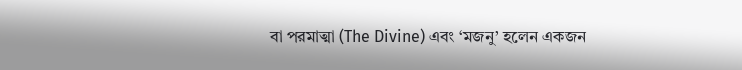বা পরমাত্মা (The Divine) এবং ‘মজনু’ হলেন একজন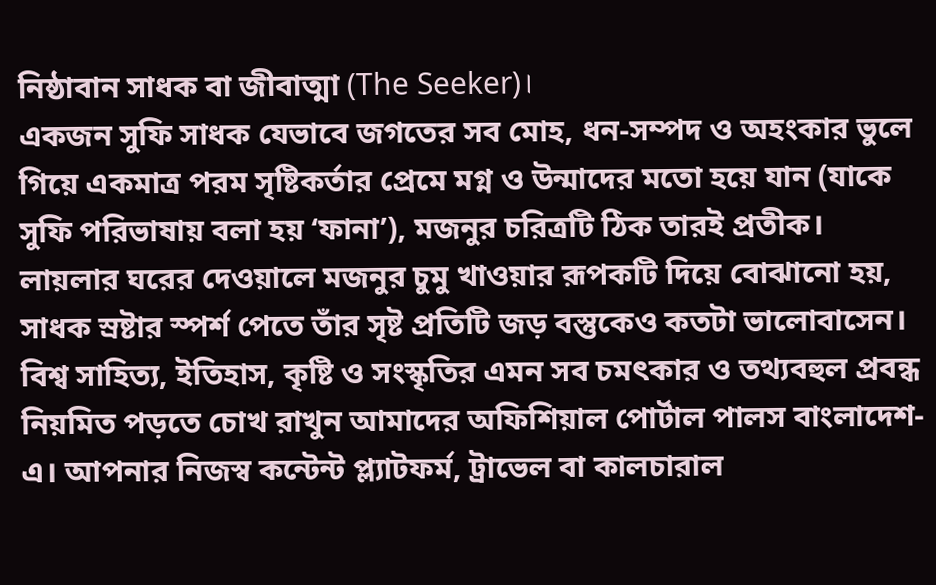নিষ্ঠাবান সাধক বা জীবাত্মা (The Seeker)।
একজন সুফি সাধক যেভাবে জগতের সব মোহ, ধন-সম্পদ ও অহংকার ভুলে গিয়ে একমাত্র পরম সৃষ্টিকর্তার প্রেমে মগ্ন ও উন্মাদের মতো হয়ে যান (যাকে সুফি পরিভাষায় বলা হয় ‘ফানা’), মজনুর চরিত্রটি ঠিক তারই প্রতীক। লায়লার ঘরের দেওয়ালে মজনুর চুমু খাওয়ার রূপকটি দিয়ে বোঝানো হয়, সাধক স্রষ্টার স্পর্শ পেতে তাঁর সৃষ্ট প্রতিটি জড় বস্তুকেও কতটা ভালোবাসেন।
বিশ্ব সাহিত্য, ইতিহাস, কৃষ্টি ও সংস্কৃতির এমন সব চমৎকার ও তথ্যবহুল প্রবন্ধ নিয়মিত পড়তে চোখ রাখুন আমাদের অফিশিয়াল পোর্টাল পালস বাংলাদেশ-এ। আপনার নিজস্ব কন্টেন্ট প্ল্যাটফর্ম, ট্রাভেল বা কালচারাল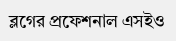ব্লগের প্রফেশনাল এসইও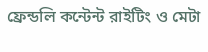ফ্রেন্ডলি কন্টেন্ট রাইটিং ও মেটা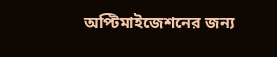অপ্টিমাইজেশনের জন্য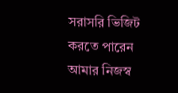সরাসরি ভিজিট করতে পারেন আমার নিজস্ব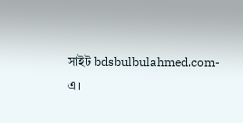সাইট bdsbulbulahmed.com-এ।